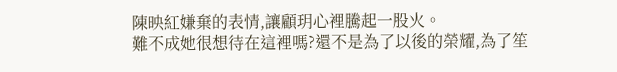陳映紅嫌棄的表情,讓顧玥心裡騰起一股火。
難不成她很想待在這裡嗎?還不是為了以後的榮耀,為了笙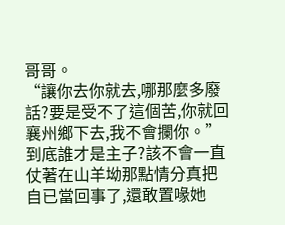哥哥。
“讓你去你就去,哪那麼多廢話?要是受不了這個苦,你就回襄州鄉下去,我不會攔你。”
到底誰才是主子?該不會一直仗著在山羊坳那點情分真把自已當回事了,還敢置喙她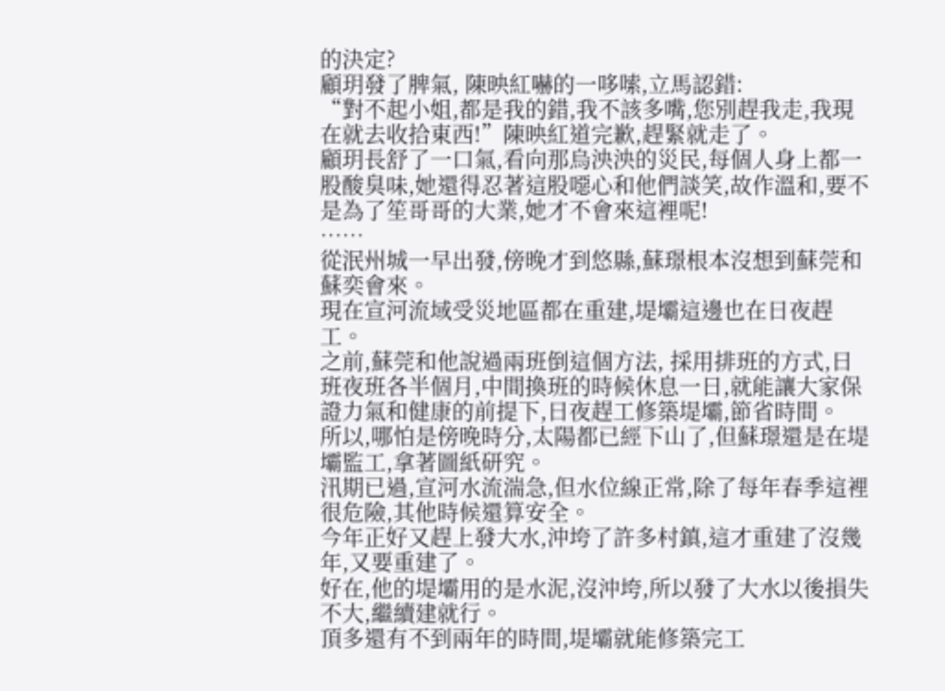的決定?
顧玥發了脾氣, 陳映紅嚇的一哆嗦,立馬認錯:
“對不起小姐,都是我的錯,我不該多嘴,您別趕我走,我現在就去收拾東西!”陳映紅道完歉,趕緊就走了。
顧玥長舒了一口氣,看向那烏泱泱的災民,每個人身上都一股酸臭味,她還得忍著這股噁心和他們談笑,故作溫和,要不是為了笙哥哥的大業,她才不會來這裡呢!
……
從泯州城一早出發,傍晚才到悠縣,蘇璟根本沒想到蘇莞和蘇奕會來。
現在宣河流域受災地區都在重建,堤壩這邊也在日夜趕工。
之前,蘇莞和他說過兩班倒這個方法, 採用排班的方式,日班夜班各半個月,中間換班的時候休息一日,就能讓大家保證力氣和健康的前提下,日夜趕工修築堤壩,節省時間。
所以,哪怕是傍晚時分,太陽都已經下山了,但蘇璟還是在堤壩監工,拿著圖紙研究。
汛期已過,宣河水流湍急,但水位線正常,除了每年春季這裡很危險,其他時候還算安全。
今年正好又趕上發大水,沖垮了許多村鎮,這才重建了沒幾年,又要重建了。
好在,他的堤壩用的是水泥,沒沖垮,所以發了大水以後損失不大,繼續建就行。
頂多還有不到兩年的時間,堤壩就能修築完工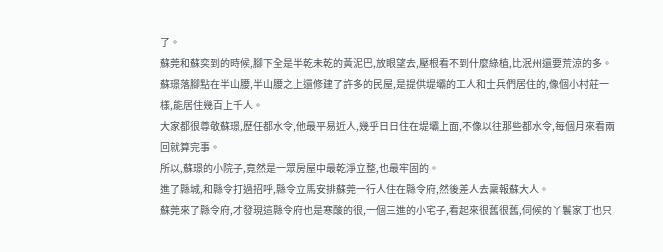了。
蘇莞和蘇奕到的時候,腳下全是半乾未乾的黃泥巴,放眼望去,壓根看不到什麼綠植,比泯州還要荒涼的多。
蘇璟落腳點在半山腰,半山腰之上還修建了許多的民屋,是提供堤壩的工人和士兵們居住的,像個小村莊一樣,能居住幾百上千人。
大家都很尊敬蘇璟,歷任都水令,他最平易近人,幾乎日日住在堤壩上面,不像以往那些都水令,每個月來看兩回就算完事。
所以,蘇璟的小院子,竟然是一眾房屋中最乾淨立整,也最牢固的。
進了縣城,和縣令打過招呼,縣令立馬安排蘇莞一行人住在縣令府,然後差人去稟報蘇大人。
蘇莞來了縣令府,才發現這縣令府也是寒酸的很,一個三進的小宅子,看起來很舊很舊,伺候的丫鬟家丁也只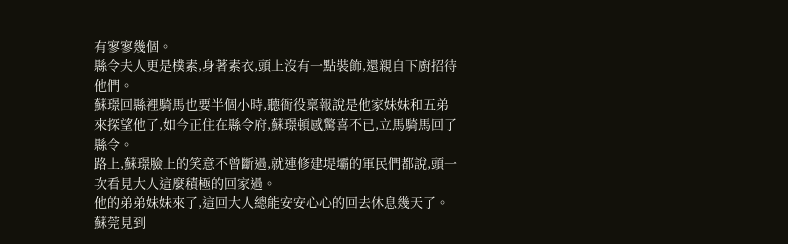有寥寥幾個。
縣令夫人更是樸素,身著素衣,頭上沒有一點裝飾,還親自下廚招待他們。
蘇璟回縣裡騎馬也要半個小時,聽衙役稟報說是他家妹妹和五弟來探望他了,如今正住在縣令府,蘇璟頓感驚喜不已,立馬騎馬回了縣令。
路上,蘇璟臉上的笑意不曾斷過,就連修建堤壩的軍民們都說,頭一次看見大人這麼積極的回家過。
他的弟弟妹妹來了,這回大人總能安安心心的回去休息幾天了。
蘇莞見到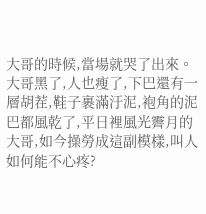大哥的時候,當場就哭了出來。
大哥黑了,人也瘦了,下巴還有一層胡茬,鞋子裹滿汙泥,袍角的泥巴都風乾了,平日裡風光霽月的大哥,如今操勞成這副模樣,叫人如何能不心疼?